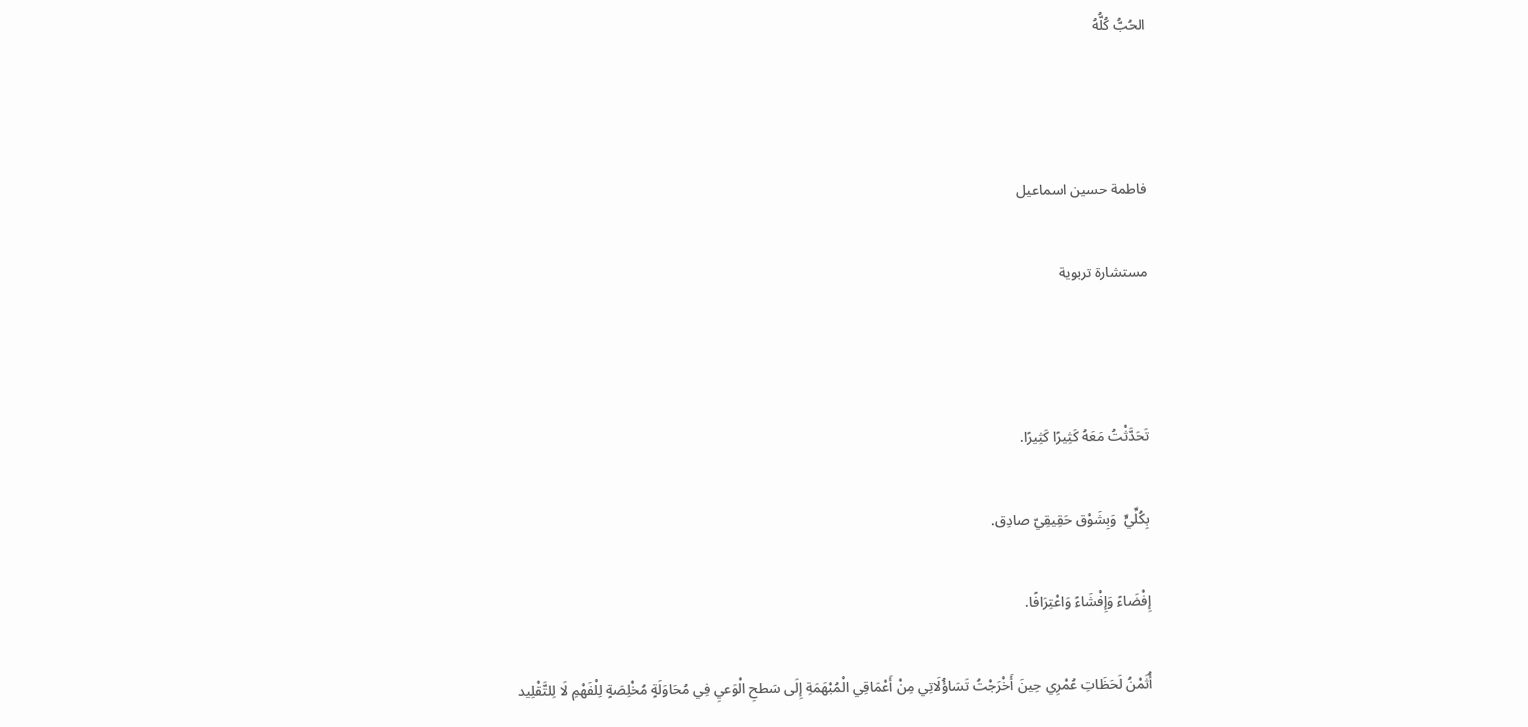الحُبُّ كُلُّهُ



فاطمة حسين اسماعيل

مستشارة تربوية



تَحَدَّثْتُ مَعَهُ كَثِيرًا كَثِيرًا.

بِكُلِّيٍّ  وَبِشَوْق حَقِيقِيّ صادِق.

إِفْضَاءً وَإِفْشَاءً وَاعْتِرَافًا.

أُثَمْنُ لَحَظَاتِ عُمْرِي حِينَ أَخْرَجْتُ تَسَاؤُلَاتِي مِنْ أَعْمَاقِي الْمُبْهَمَةِ إِلَى سَطحِ الْوَعيِ فِي مُحَاوَلَةٍ مُخْلِصَةٍ لِلْفَهْمِ لَا لِلتَّقْلِيد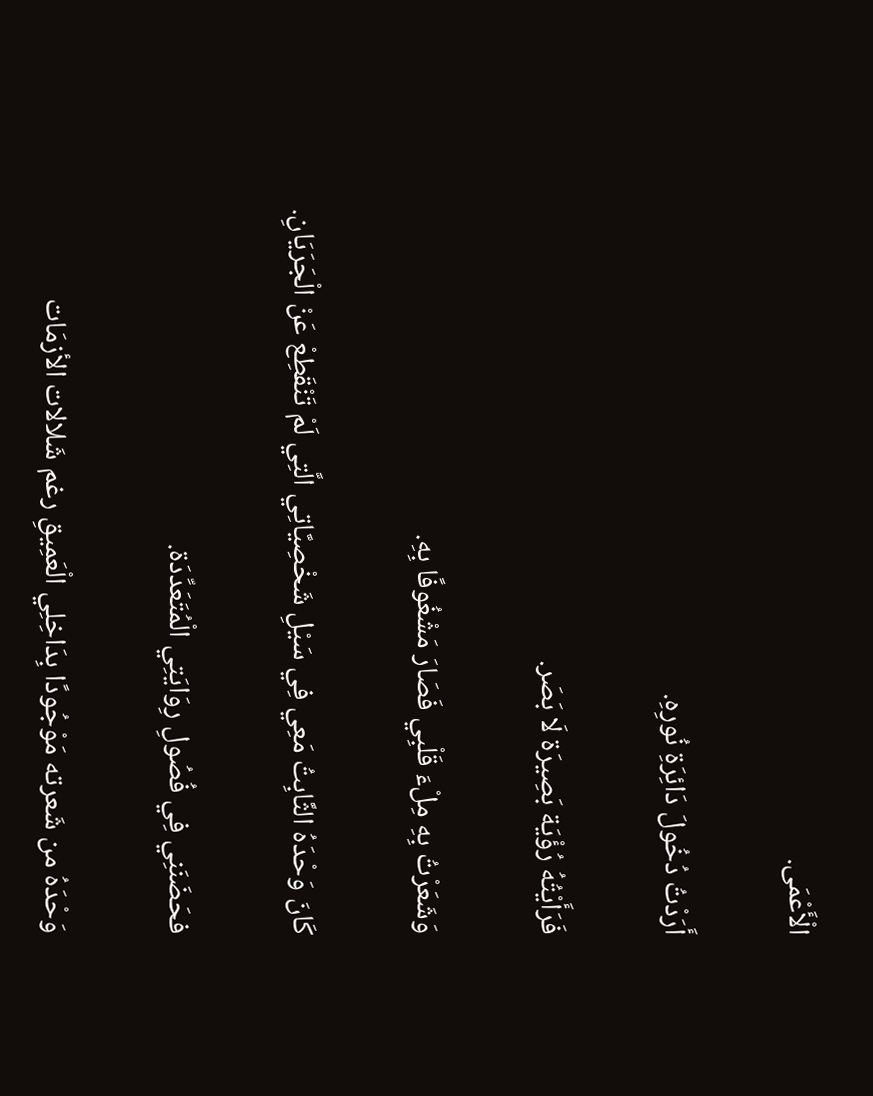الْأَعْمَى.

أَرَدْتُ دُخُولَ دَائِرَةِ نُورِهِ.

فَرَأَيْتُهُ رُؤْيَة بَصِيرَة لَا بَصَر.

وَشَعَرْتُ بِهِ مِلْءَ قَلْبِي فَصَارَ مَشْغُوفًا بِهِ.

كَانَ وَحْدَهُ الثَّابِتُ مَعِي فِي سَيْلِ شَخْصِيَّاتِي الَّتِي لَمْ تَنْقَطِعْ عَنْ الْجَرَيَانِ.

فحَضَنَنِي فِي فُصُولِ رِوَايَتِي الْمُتَعَدِّدَة.

وَحْدَهُ من شَعرته مَوْجُودًا بِدَاخِلِي الْعَمِيقِ رغم شَلالات الأزمَات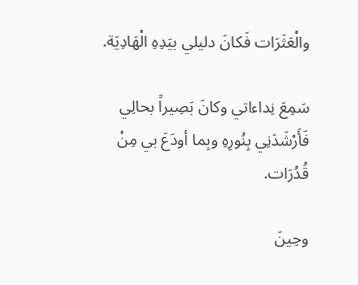والْعَثَرَات فَكانَ دليلي بيَدِهِ الْهَادِيَة.

سَمِعَ نِداءاتي وكانَ بَصِيراً بحالِي فَأَرْشَدَنِي بِنُورِهِ وبِما أودَعَ بي مِنْ قُدُرَات.

وحِينَ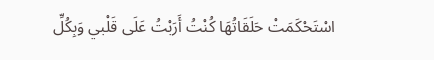اسْتَحْكَمَتْ حَلَقَاتُهَا كُنْتُ أَرَبْتُ عَلَى قَلْبي وَبِكُلِّ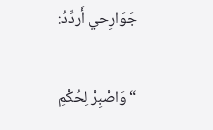جَوَارِحي أَردِّدُ:

“وَاصْبِرْ لِحُكْمِ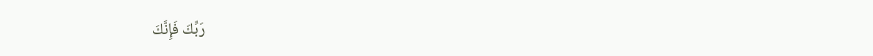رَبِّكَ فَإِنَّكَ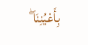بِأَعْيُنِنَا ۖ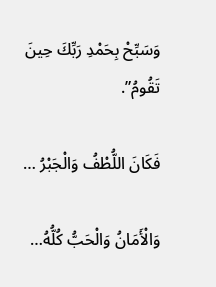وَسَبِّحْ بِحَمْدِ رَبِّكَ حِينَ تَقُومُ”.

فَكَانَ اللُّطْفُ وَالْجَبْرُ …

وَالْأَمَانُ وَالْحَبُّ كُلُّهُ…